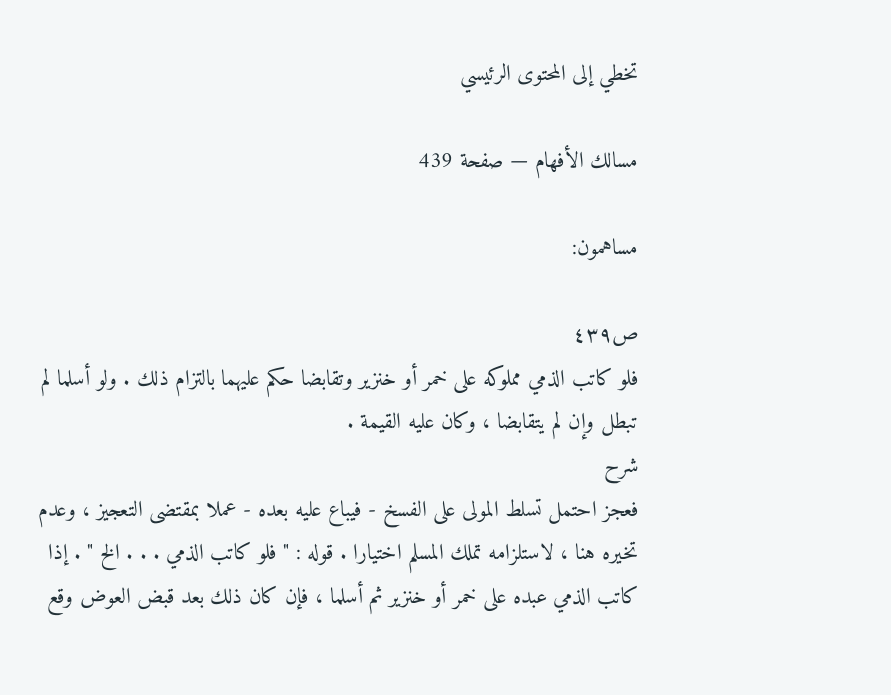تخطي إلى المحتوى الرئيسي

مسالك الأفهام — صفحة 439

مساهمون:

ص٤٣٩
فلو كاتب الذمي مملوكه على خمر أو خنزير وتقابضا حكم عليهما بالتزام ذلك . ولو أسلما لم تبطل وإن لم يتقابضا ، وكان عليه القيمة .
شرح
فعجز احتمل تسلط المولى على الفسخ - فيباع عليه بعده - عملا بمقتضى التعجيز ، وعدم تخيره هنا ، لاستلزامه تملك المسلم اختيارا . قوله : " فلو كاتب الذمي . . . الخ " . إذا كاتب الذمي عبده على خمر أو خنزير ثم أسلما ، فإن كان ذلك بعد قبض العوض وقع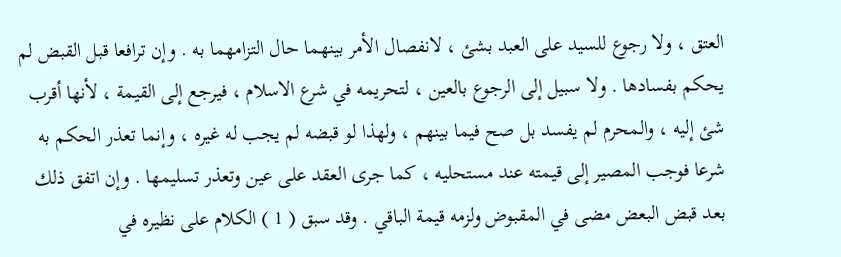العتق ، ولا رجوع للسيد على العبد بشئ ، لانفصال الأمر بينهما حال التزامهما به . وإن ترافعا قبل القبض لم يحكم بفسادها . ولا سبيل إلى الرجوع بالعين ، لتحريمه في شرع الاسلام ، فيرجع إلى القيمة ، لأنها أقرب شئ إليه ، والمحرم لم يفسد بل صح فيما بينهم ، ولهذا لو قبضه لم يجب له غيره ، وإنما تعذر الحكم به شرعا فوجب المصير إلى قيمته عند مستحليه ، كما جرى العقد على عين وتعذر تسليمها . وإن اتفق ذلك بعد قبض البعض مضى في المقبوض ولزمه قيمة الباقي . وقد سبق ( 1 ) الكلام على نظيره في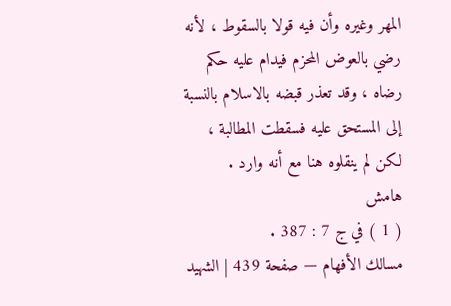المهر وغيره وأن فيه قولا بالسقوط ، لأنه رضي بالعوض المحزم فيدام عليه حكم رضاه ، وقد تعذر قبضه بالاسلام بالنسبة إلى المستحق عليه فسقطت المطالبة ، لكن لم ينقلوه هنا مع أنه وارد .
هامش
( 1 ) في ج 7 : 387 .
مسالك الأفهام — صفحة 439 | الشهيد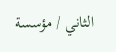الثاني / مؤسسة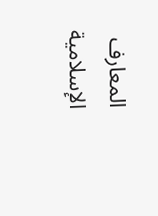المعارف الإسلامية